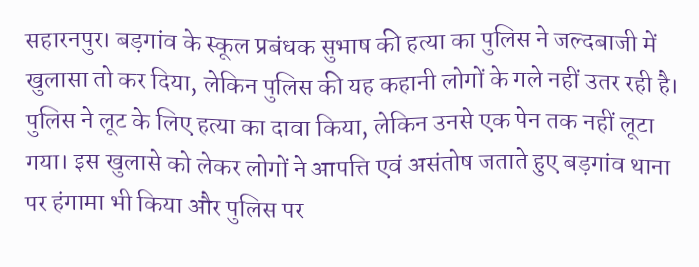सहारनपुर। बड़गांव के स्कूल प्रबंधक सुभाष की हत्या का पुलिस ने जल्दबाजी में खुलासा तो कर दिया, लेकिन पुलिस की यह कहानी लोगों के गले नहीं उतर रही है। पुलिस ने लूट के लिए हत्या का दावा किया, लेकिन उनसे एक पेन तक नहीं लूटा गया। इस खुलासे को लेकर लोगों ने आपत्ति एवं असंतोष जताते हुए बड़गांव थाना पर हंगामा भी किया और पुलिस पर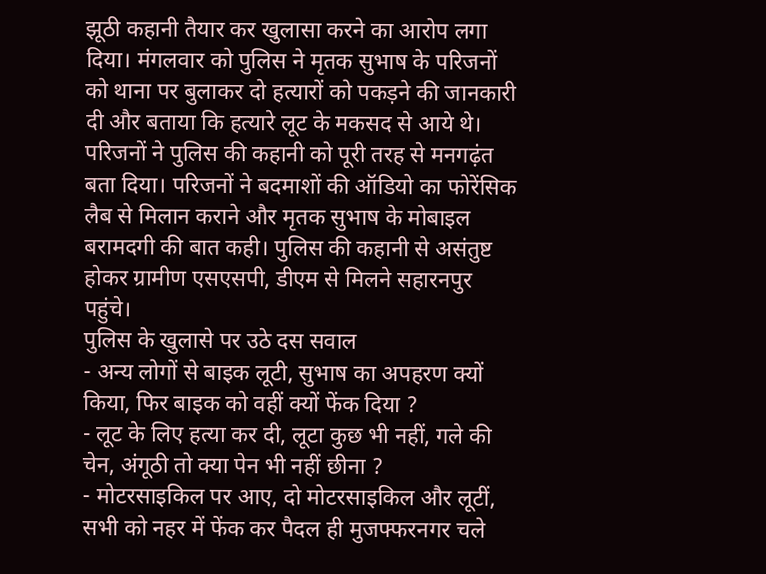झूठी कहानी तैयार कर खुलासा करने का आरोप लगा दिया। मंगलवार को पुलिस ने मृतक सुभाष के परिजनों को थाना पर बुलाकर दो हत्यारों को पकड़ने की जानकारी दी और बताया कि हत्यारे लूट के मकसद से आये थे। परिजनों ने पुलिस की कहानी को पूरी तरह से मनगढ़ंत बता दिया। परिजनों ने बदमाशों की ऑडियो का फोरेंसिक लैब से मिलान कराने और मृतक सुभाष के मोबाइल बरामदगी की बात कही। पुलिस की कहानी से असंतुष्ट होकर ग्रामीण एसएसपी, डीएम से मिलने सहारनपुर पहुंचे।
पुलिस के खुलासे पर उठे दस सवाल
- अन्य लोगों से बाइक लूटी, सुभाष का अपहरण क्यों किया, फिर बाइक को वहीं क्यों फेंक दिया ?
- लूट के लिए हत्या कर दी, लूटा कुछ भी नहीं, गले की चेन, अंगूठी तो क्या पेन भी नहीं छीना ?
- मोटरसाइकिल पर आए, दो मोटरसाइकिल और लूटीं, सभी को नहर में फेंक कर पैदल ही मुजफ्फरनगर चले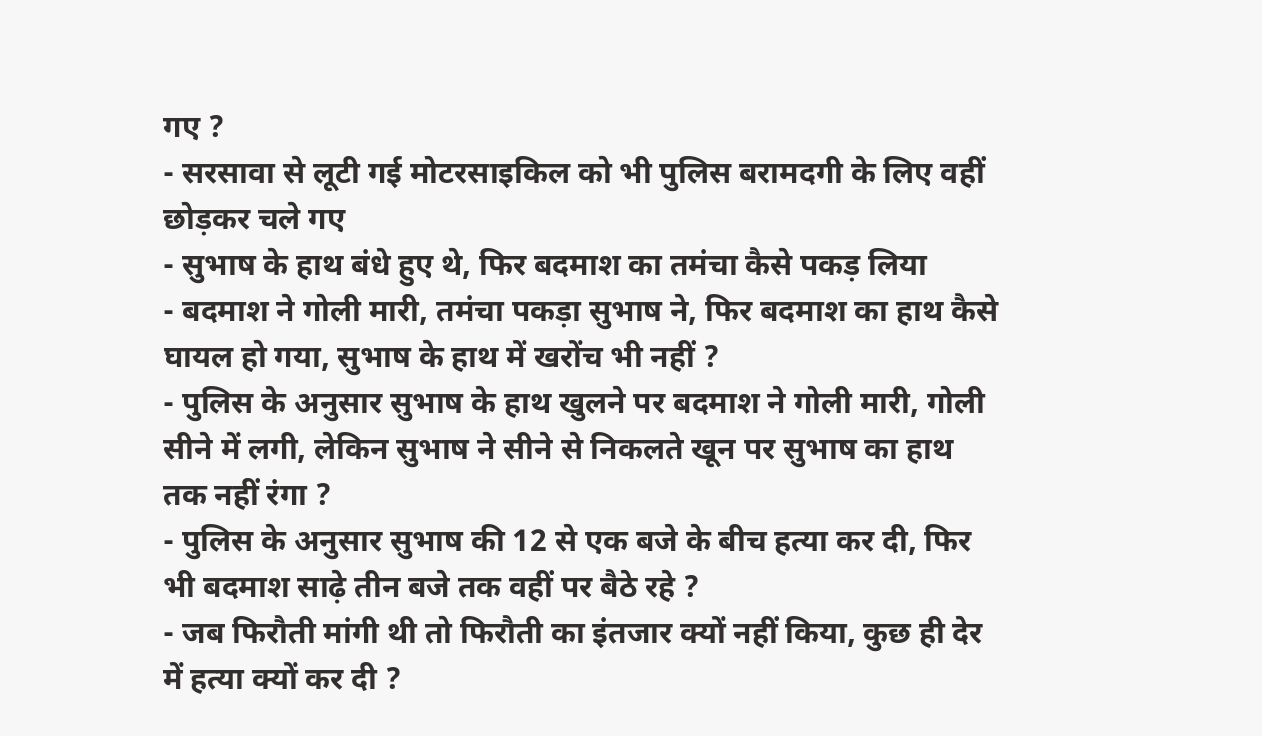गए ?
- सरसावा से लूटी गई मोटरसाइकिल को भी पुलिस बरामदगी के लिए वहीं छोड़कर चले गए
- सुभाष के हाथ बंधे हुए थे, फिर बदमाश का तमंचा कैसे पकड़ लिया
- बदमाश ने गोली मारी, तमंचा पकड़ा सुभाष ने, फिर बदमाश का हाथ कैसे घायल हो गया, सुभाष के हाथ में खरोंच भी नहीं ?
- पुलिस के अनुसार सुभाष के हाथ खुलने पर बदमाश ने गोली मारी, गोली सीने में लगी, लेकिन सुभाष ने सीने से निकलते खून पर सुभाष का हाथ तक नहीं रंगा ?
- पुलिस के अनुसार सुभाष की 12 से एक बजे के बीच हत्या कर दी, फिर भी बदमाश साढ़े तीन बजे तक वहीं पर बैठे रहे ?
- जब फिरौती मांगी थी तो फिरौती का इंतजार क्यों नहीं किया, कुछ ही देर में हत्या क्यों कर दी ?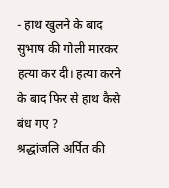- हाथ खुलने के बाद सुभाष की गोली मारकर हत्या कर दी। हत्या करने के बाद फिर से हाथ कैसे बंध गए ?
श्रद्धांजलि अर्पित की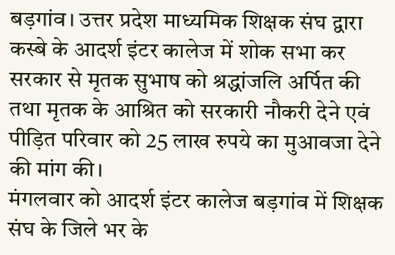बड़गांव। उत्तर प्रदेश माध्यमिक शिक्षक संघ द्वारा कस्बे के आदर्श इंटर कालेज में शोक सभा कर सरकार से मृतक सुभाष को श्रद्धांजलि अर्पित की तथा मृतक के आश्रित को सरकारी नौकरी देने एवं पीड़ित परिवार को 25 लाख रुपये का मुआवजा देने की मांग की।
मंगलवार को आदर्श इंटर कालेज बड़गांव में शिक्षक संघ के जिले भर के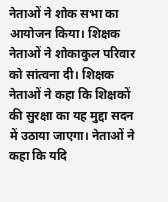नेताओं ने शोक सभा का आयोजन किया। शिक्षक नेताओं ने शोकाकुल परिवार को सांत्वना दी। शिक्षक नेताओं ने कहा कि शिक्षकों की सुरक्षा का यह मुद्दा सदन में उठाया जाएगा। नेताओं ने कहा कि यदि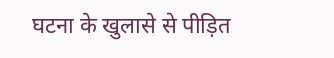घटना के खुलासे से पीड़ित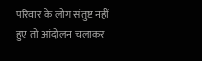परिवार के लोग संतुष्ट नहीं हुए तो आंदोलन चलाकर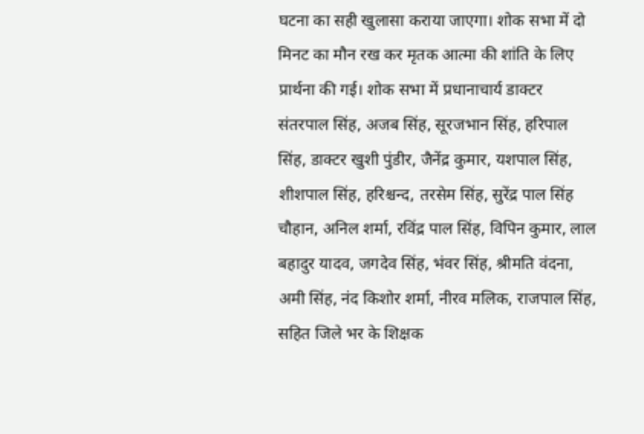घटना का सही खुलासा कराया जाएगा। शोक सभा में दो मिनट का मौन रख कर मृतक आत्मा की शांति के लिए प्रार्थना की गई। शोक सभा में प्रधानाचार्य डाक्टर संतरपाल सिंह, अजब सिंह, सूरजभान सिंह, हरिपाल सिंह, डाक्टर खुशी पुंडीर, जैनेंद्र कुमार, यशपाल सिंह, शीशपाल सिंह, हरिश्चन्द, तरसेम सिंह, सुरेंद्र पाल सिंह चौहान, अनिल शर्मा, रविंद्र पाल सिंह, विपिन कुमार, लाल बहादुर यादव, जगदेव सिंह, भंवर सिंह, श्रीमति वंदना, अमी सिंह, नंद किशोर शर्मा, नीरव मलिक, राजपाल सिंह, सहित जिले भर के शिक्षक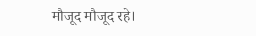मौजूद मौजूद रहे।